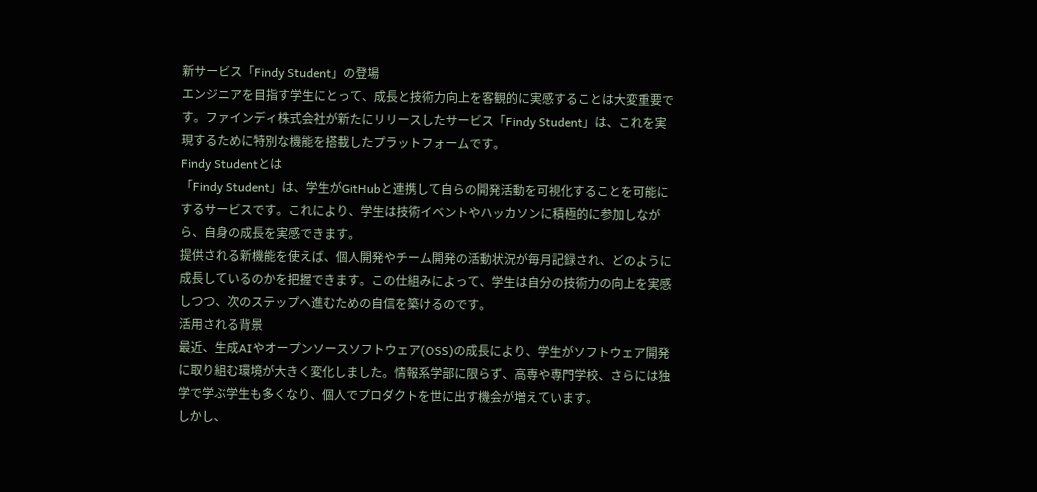新サービス「Findy Student」の登場
エンジニアを目指す学生にとって、成長と技術力向上を客観的に実感することは大変重要です。ファインディ株式会社が新たにリリースしたサービス「Findy Student」は、これを実現するために特別な機能を搭載したプラットフォームです。
Findy Studentとは
「Findy Student」は、学生がGitHubと連携して自らの開発活動を可視化することを可能にするサービスです。これにより、学生は技術イベントやハッカソンに積極的に参加しながら、自身の成長を実感できます。
提供される新機能を使えば、個人開発やチーム開発の活動状況が毎月記録され、どのように成長しているのかを把握できます。この仕組みによって、学生は自分の技術力の向上を実感しつつ、次のステップへ進むための自信を築けるのです。
活用される背景
最近、生成AIやオープンソースソフトウェア(OSS)の成長により、学生がソフトウェア開発に取り組む環境が大きく変化しました。情報系学部に限らず、高専や専門学校、さらには独学で学ぶ学生も多くなり、個人でプロダクトを世に出す機会が増えています。
しかし、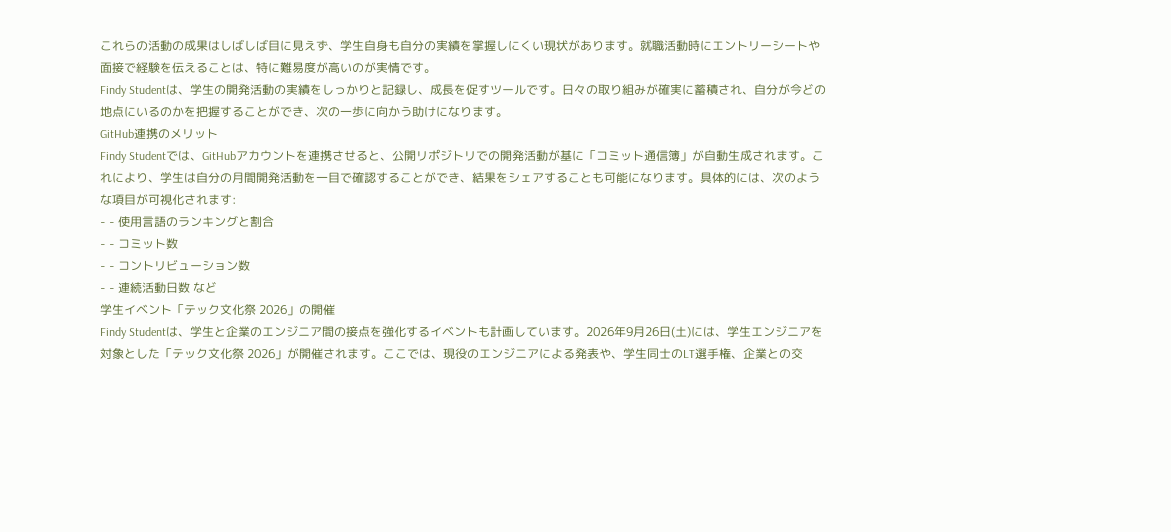これらの活動の成果はしばしば目に見えず、学生自身も自分の実績を掌握しにくい現状があります。就職活動時にエントリーシートや面接で経験を伝えることは、特に難易度が高いのが実情です。
Findy Studentは、学生の開発活動の実績をしっかりと記録し、成長を促すツールです。日々の取り組みが確実に蓄積され、自分が今どの地点にいるのかを把握することができ、次の一歩に向かう助けになります。
GitHub連携のメリット
Findy Studentでは、GitHubアカウントを連携させると、公開リポジトリでの開発活動が基に「コミット通信簿」が自動生成されます。これにより、学生は自分の月間開発活動を一目で確認することができ、結果をシェアすることも可能になります。具体的には、次のような項目が可視化されます:
- - 使用言語のランキングと割合
- - コミット数
- - コントリビューション数
- - 連続活動日数 など
学生イベント「テック文化祭 2026」の開催
Findy Studentは、学生と企業のエンジニア間の接点を強化するイベントも計画しています。2026年9月26日(土)には、学生エンジニアを対象とした「テック文化祭 2026」が開催されます。ここでは、現役のエンジニアによる発表や、学生同士のLT選手権、企業との交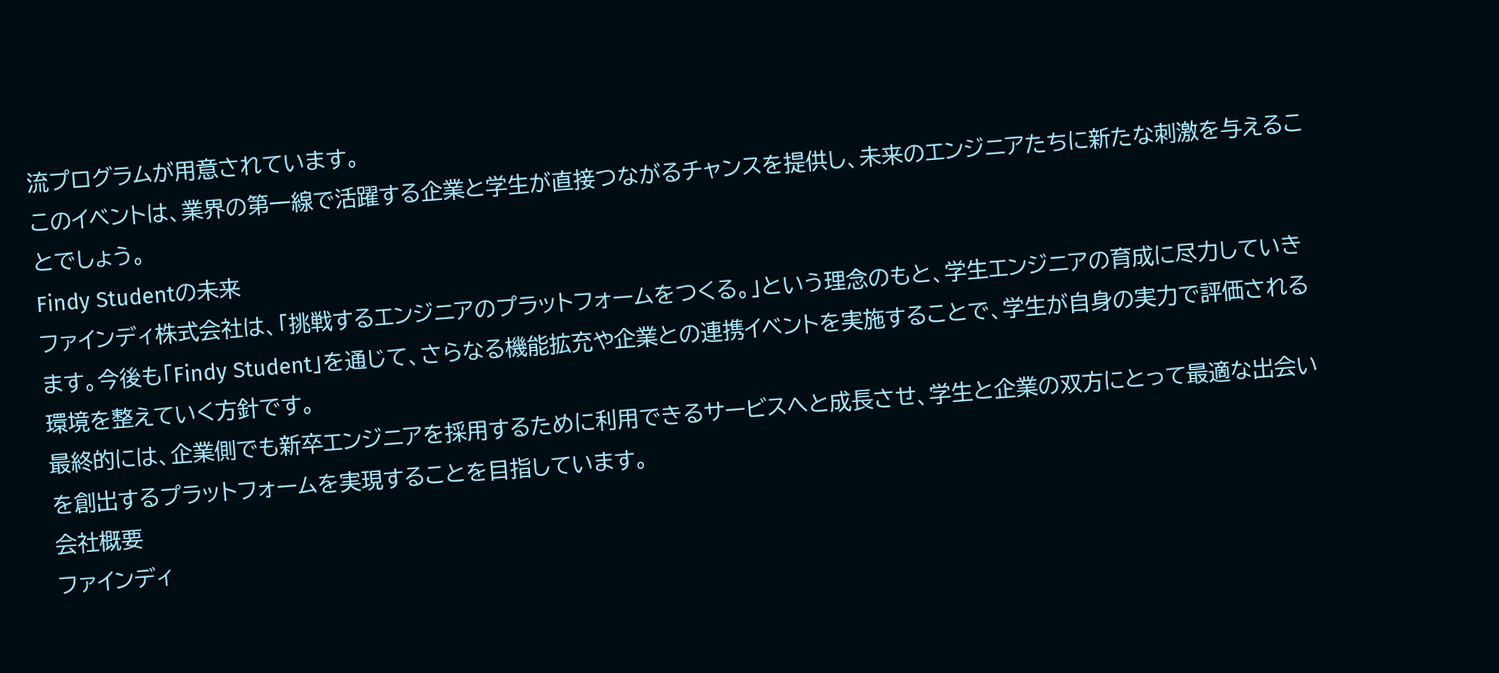流プログラムが用意されています。
このイベントは、業界の第一線で活躍する企業と学生が直接つながるチャンスを提供し、未来のエンジニアたちに新たな刺激を与えることでしょう。
Findy Studentの未来
ファインディ株式会社は、「挑戦するエンジニアのプラットフォームをつくる。」という理念のもと、学生エンジニアの育成に尽力していきます。今後も「Findy Student」を通じて、さらなる機能拡充や企業との連携イベントを実施することで、学生が自身の実力で評価される環境を整えていく方針です。
最終的には、企業側でも新卒エンジニアを採用するために利用できるサービスへと成長させ、学生と企業の双方にとって最適な出会いを創出するプラットフォームを実現することを目指しています。
会社概要
ファインディ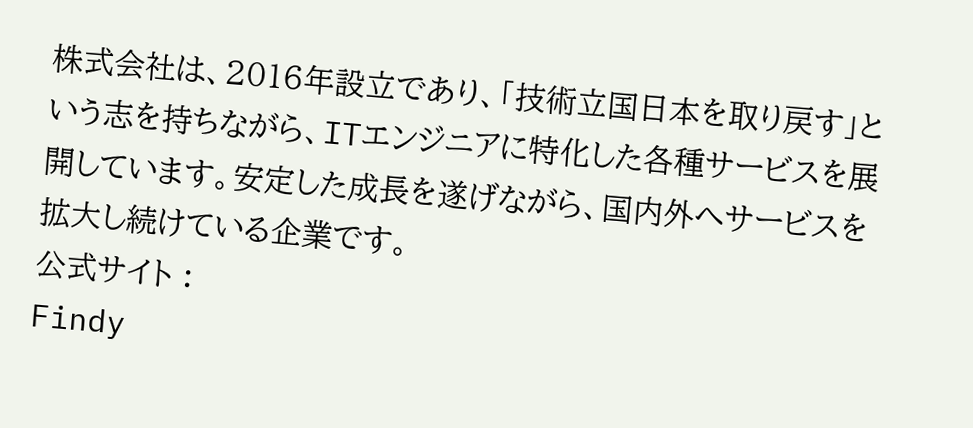株式会社は、2016年設立であり、「技術立国日本を取り戻す」という志を持ちながら、ITエンジニアに特化した各種サービスを展開しています。安定した成長を遂げながら、国内外へサービスを拡大し続けている企業です。
公式サイト :
Findy